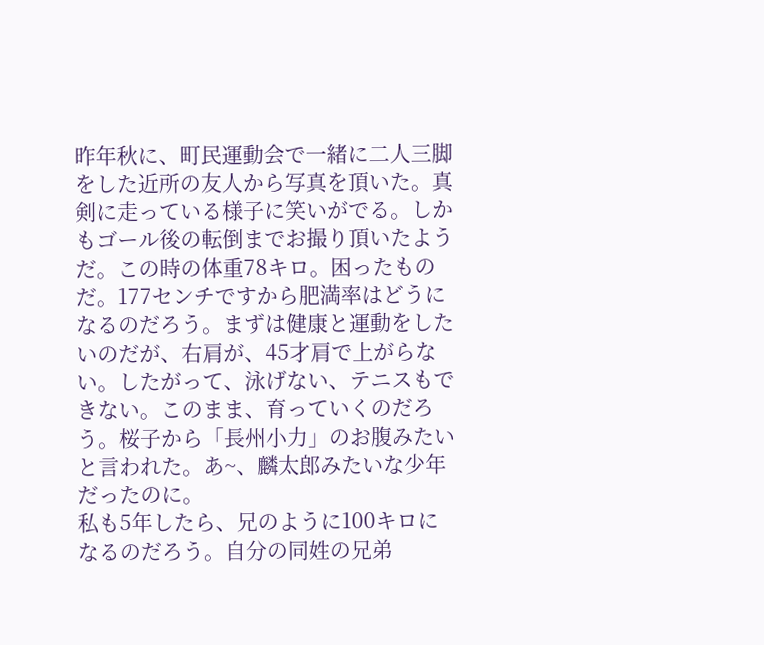昨年秋に、町民運動会で一緒に二人三脚をした近所の友人から写真を頂いた。真剣に走っている様子に笑いがでる。しかもゴール後の転倒までお撮り頂いたようだ。この時の体重78キロ。困ったものだ。177センチですから肥満率はどうになるのだろう。まずは健康と運動をしたいのだが、右肩が、45才肩で上がらない。したがって、泳げない、テニスもできない。このまま、育っていくのだろう。桜子から「長州小力」のお腹みたいと言われた。あ~、麟太郎みたいな少年だったのに。
私も5年したら、兄のように100キロになるのだろう。自分の同姓の兄弟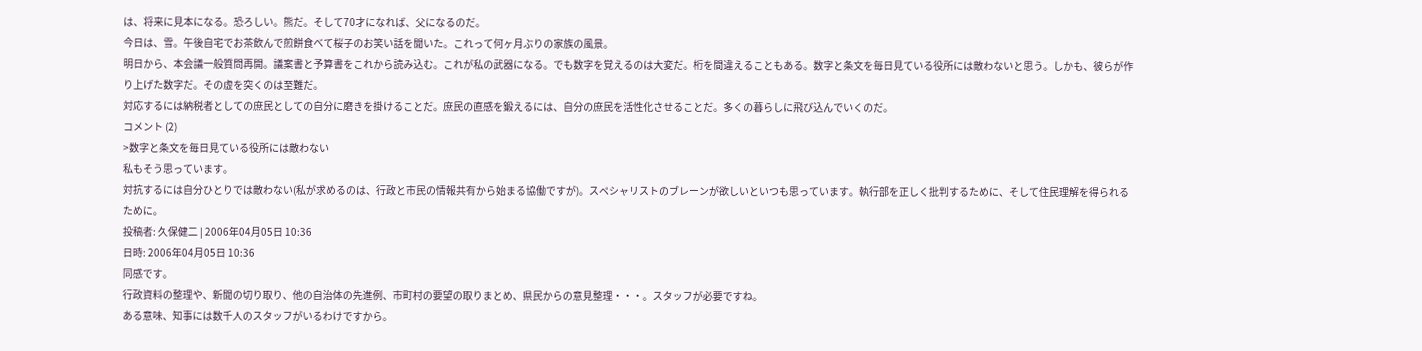は、将来に見本になる。恐ろしい。熊だ。そして70才になれば、父になるのだ。
今日は、雪。午後自宅でお茶飲んで煎餅食べて桜子のお笑い話を聞いた。これって何ヶ月ぶりの家族の風景。
明日から、本会議一般質問再開。議案書と予算書をこれから読み込む。これが私の武器になる。でも数字を覚えるのは大変だ。桁を間違えることもある。数字と条文を毎日見ている役所には敵わないと思う。しかも、彼らが作り上げた数字だ。その虚を突くのは至難だ。
対応するには納税者としての庶民としての自分に磨きを掛けることだ。庶民の直感を鍛えるには、自分の庶民を活性化させることだ。多くの暮らしに飛び込んでいくのだ。
コメント (2)
>数字と条文を毎日見ている役所には敵わない
私もそう思っています。
対抗するには自分ひとりでは敵わない(私が求めるのは、行政と市民の情報共有から始まる協働ですが)。スペシャリストのブレーンが欲しいといつも思っています。執行部を正しく批判するために、そして住民理解を得られるために。
投稿者: 久保健二 | 2006年04月05日 10:36
日時: 2006年04月05日 10:36
同感です。
行政資料の整理や、新聞の切り取り、他の自治体の先進例、市町村の要望の取りまとめ、県民からの意見整理・・・。スタッフが必要ですね。
ある意味、知事には数千人のスタッフがいるわけですから。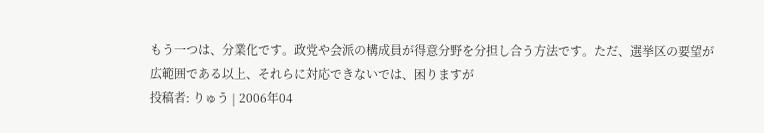もう一つは、分業化です。政党や会派の構成員が得意分野を分担し合う方法です。ただ、選挙区の要望が広範囲である以上、それらに対応できないでは、困りますが
投稿者: りゅう | 2006年04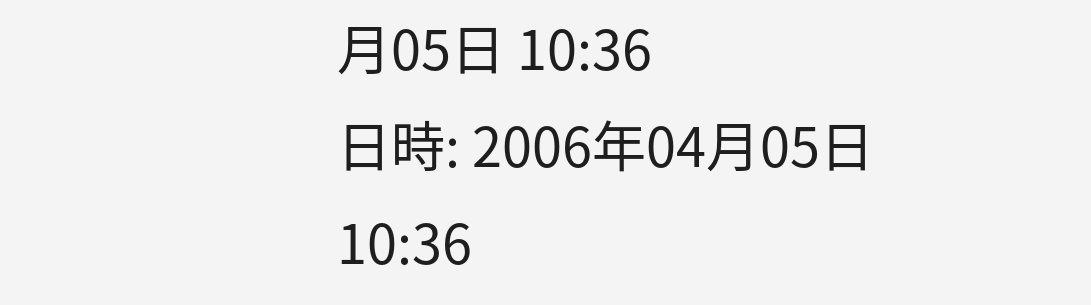月05日 10:36
日時: 2006年04月05日 10:36